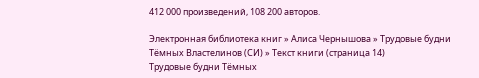412 000 произведений, 108 200 авторов.

Электронная библиотека книг » Алиса Чернышова » Трудовые будни Тёмных Властелинов (СИ) » Текст книги (страница 14)
Трудовые будни Тёмных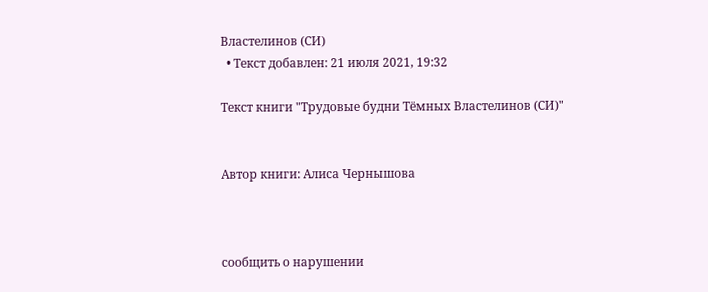Властелинов (СИ)
  • Текст добавлен: 21 июля 2021, 19:32

Текст книги "Трудовые будни Тёмных Властелинов (СИ)"


Автор книги: Алиса Чернышова



сообщить о нарушении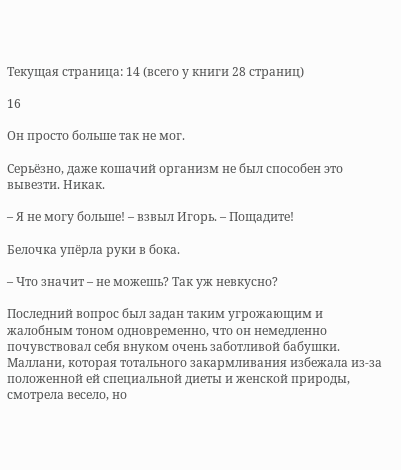Текущая страница: 14 (всего у книги 28 страниц)

16

Он просто больше так не мог.

Серьёзно, даже кошачий организм не был способен это вывезти. Никак.

– Я не могу больше! – взвыл Игорь. – Пощадите!

Белочка упёрла руки в бока.

– Что значит – не можешь? Так уж невкусно?

Последний вопрос был задан таким угрожающим и жалобным тоном одновременно, что он немедленно почувствовал себя внуком очень заботливой бабушки. Маллани, которая тотального закармливания избежала из-за положенной ей специальной диеты и женской природы, смотрела весело, но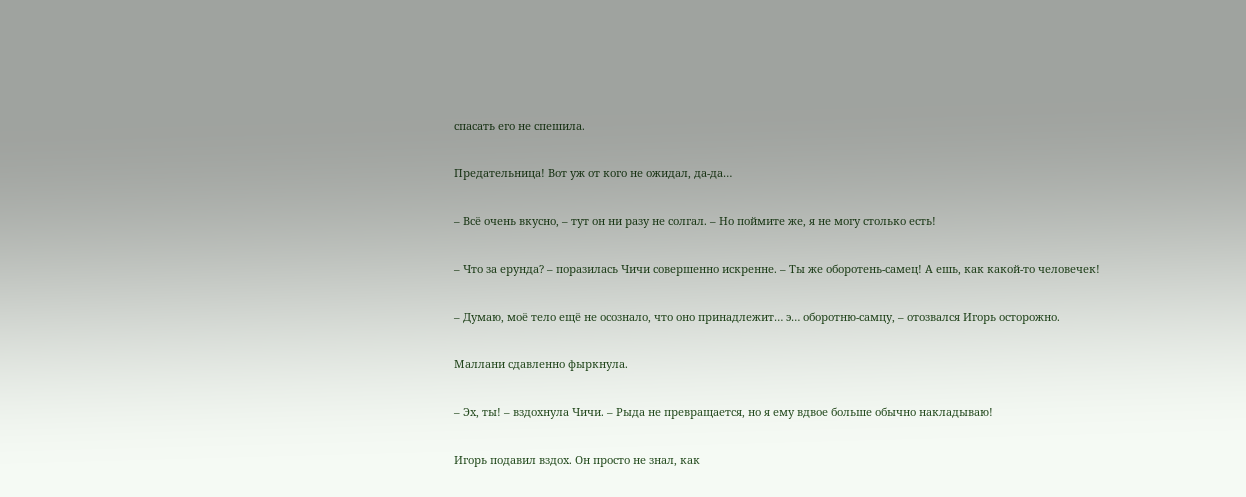спасать его не спешила.

Предательница! Вот уж от кого не ожидал, да-да…

– Всё очень вкусно, – тут он ни разу не солгал. – Но поймите же, я не могу столько есть!

– Что за ерунда? – поразилась Чичи совершенно искренне. – Ты же оборотень-самец! А ешь, как какой-то человечек!

– Думаю, моё тело ещё не осознало, что оно принадлежит… э… оборотню-самцу, – отозвался Игорь осторожно.

Маллани сдавленно фыркнула.

– Эх, ты! – вздохнула Чичи. – Рыда не превращается, но я ему вдвое больше обычно накладываю!

Игорь подавил вздох. Он просто не знал, как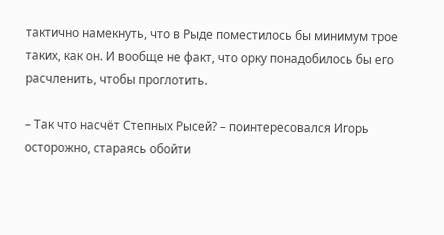тактично намекнуть, что в Рыде поместилось бы минимум трое таких, как он. И вообще не факт, что орку понадобилось бы его расчленить, чтобы проглотить.

– Так что насчёт Степных Рысей? – поинтересовался Игорь осторожно, стараясь обойти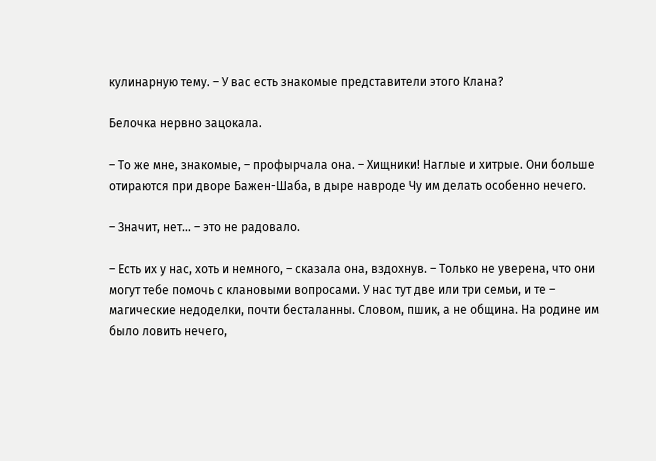кулинарную тему. – У вас есть знакомые представители этого Клана?

Белочка нервно зацокала.

– То же мне, знакомые, – профырчала она. – Хищники! Наглые и хитрые. Они больше отираются при дворе Бажен-Шаба, в дыре навроде Чу им делать особенно нечего.

– Значит, нет… – это не радовало.

– Есть их у нас, хоть и немного, – сказала она, вздохнув. – Только не уверена, что они могут тебе помочь с клановыми вопросами. У нас тут две или три семьи, и те – магические недоделки, почти бесталанны. Словом, пшик, а не община. На родине им было ловить нечего,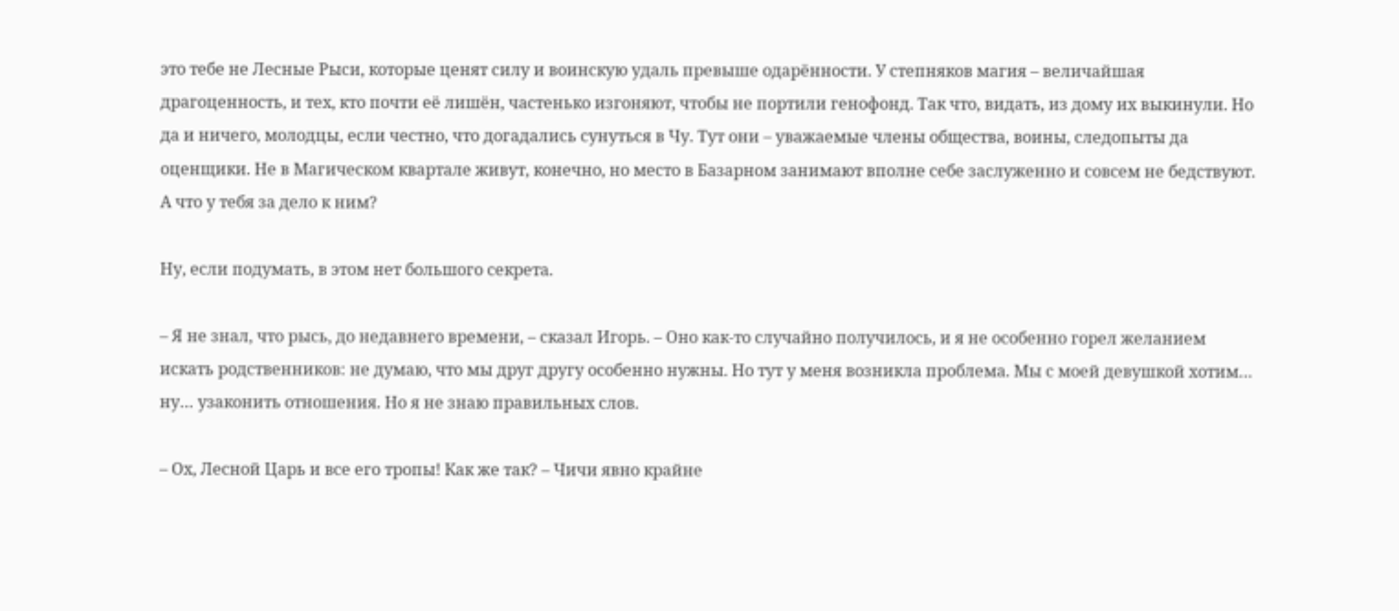это тебе не Лесные Рыси, которые ценят силу и воинскую удаль превыше одарённости. У степняков магия – величайшая драгоценность, и тех, кто почти её лишён, частенько изгоняют, чтобы не портили генофонд. Так что, видать, из дому их выкинули. Но да и ничего, молодцы, если честно, что догадались сунуться в Чу. Тут они – уважаемые члены общества, воины, следопыты да оценщики. Не в Магическом квартале живут, конечно, но место в Базарном занимают вполне себе заслуженно и совсем не бедствуют. А что у тебя за дело к ним?

Ну, если подумать, в этом нет большого секрета.

– Я не знал, что рысь, до недавнего времени, – сказал Игорь. – Оно как-то случайно получилось, и я не особенно горел желанием искать родственников: не думаю, что мы друг другу особенно нужны. Но тут у меня возникла проблема. Мы с моей девушкой хотим… ну… узаконить отношения. Но я не знаю правильных слов.

– Ох, Лесной Царь и все его тропы! Как же так? – Чичи явно крайне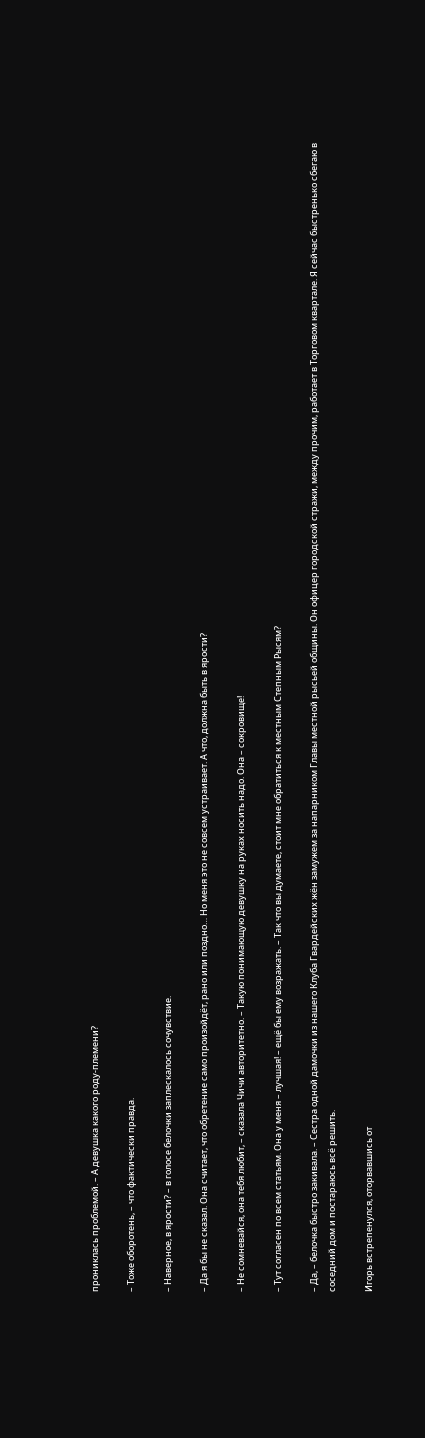прониклась проблемой. – А девушка какого роду-племени?

– Тоже оборотень, – что фактически правда.

– Наверное, в ярости? – в голосе белочки заплескалось сочувствие.

– Да я бы не сказал. Она считает, что обретение само произойдёт, рано или поздно… Но меня это не совсем устраивает. А что, должна быть в ярости?

– Не сомневайся, она тебя любит, – сказала Чичи авторитетно. – Такую понимающую девушку на руках носить надо. Она – сокровище!

– Тут согласен по всем статьям. Она у меня – лучшая! – ещё бы ему возражать. – Так что вы думаете, стоит мне обратиться к местным Степным Рысям?

– Да, – белочка быстро закивала. – Сестра одной дамочки из нашего Клуба Гвардейских жён замужем за напарником Главы местной рысьей общины. Он офицер городской стражи, между прочим, работает в Торговом квартале. Я сейчас быстренько сбегаю в соседний дом и постараюсь всё решить.

Игорь встрепенулся, оторвавшись от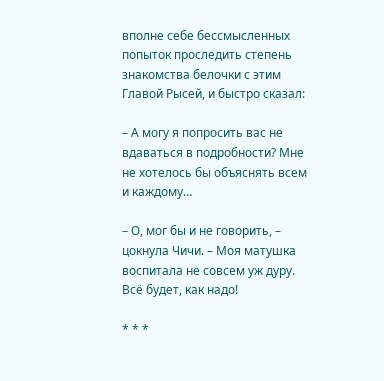вполне себе бессмысленных попыток проследить степень знакомства белочки с этим Главой Рысей, и быстро сказал:

– А могу я попросить вас не вдаваться в подробности? Мне не хотелось бы объяснять всем и каждому…

– О, мог бы и не говорить, – цокнула Чичи. – Моя матушка воспитала не совсем уж дуру. Всё будет, как надо!

* * *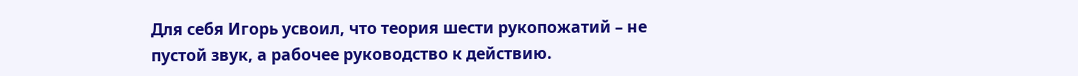Для себя Игорь усвоил, что теория шести рукопожатий – не пустой звук, а рабочее руководство к действию.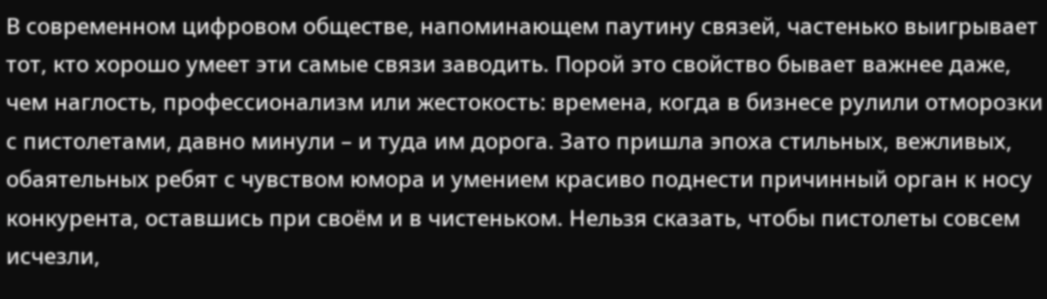В современном цифровом обществе, напоминающем паутину связей, частенько выигрывает тот, кто хорошо умеет эти самые связи заводить. Порой это свойство бывает важнее даже, чем наглость, профессионализм или жестокость: времена, когда в бизнесе рулили отморозки с пистолетами, давно минули – и туда им дорога. Зато пришла эпоха стильных, вежливых, обаятельных ребят с чувством юмора и умением красиво поднести причинный орган к носу конкурента, оставшись при своём и в чистеньком. Нельзя сказать, чтобы пистолеты совсем исчезли,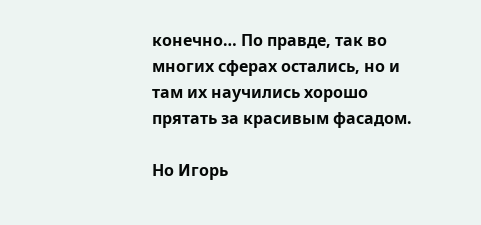конечно… По правде, так во многих сферах остались, но и там их научились хорошо прятать за красивым фасадом.

Но Игорь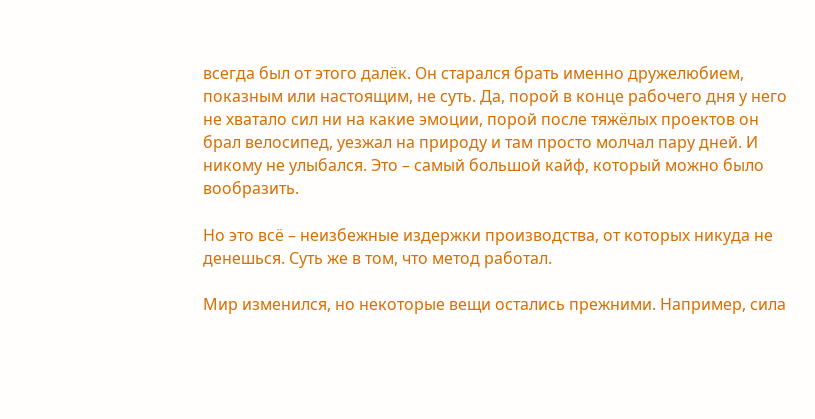всегда был от этого далёк. Он старался брать именно дружелюбием, показным или настоящим, не суть. Да, порой в конце рабочего дня у него не хватало сил ни на какие эмоции, порой после тяжёлых проектов он брал велосипед, уезжал на природу и там просто молчал пару дней. И никому не улыбался. Это – самый большой кайф, который можно было вообразить.

Но это всё – неизбежные издержки производства, от которых никуда не денешься. Суть же в том, что метод работал.

Мир изменился, но некоторые вещи остались прежними. Например, сила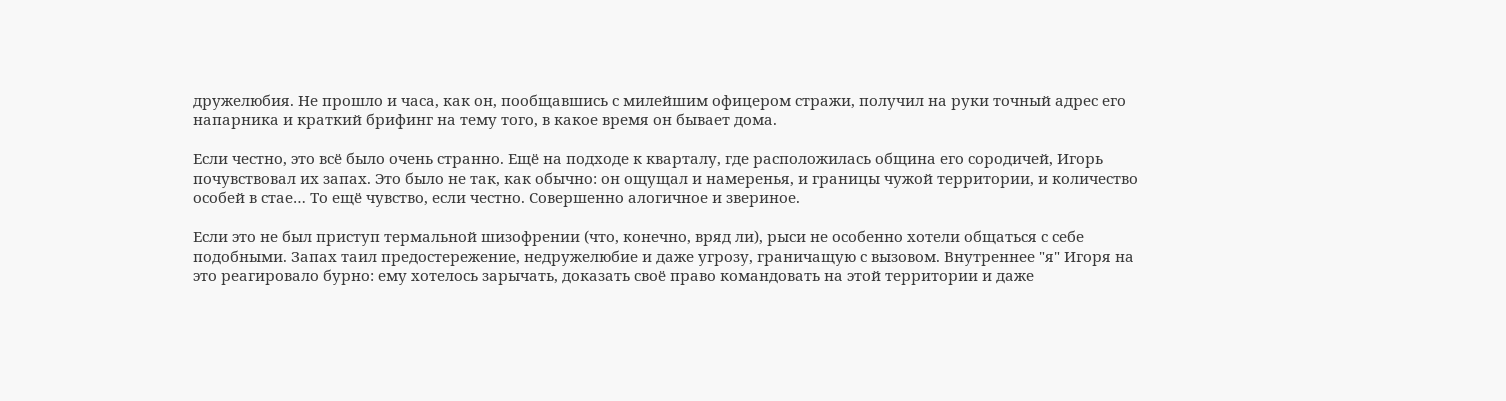дружелюбия. Не прошло и часа, как он, пообщавшись с милейшим офицером стражи, получил на руки точный адрес его напарника и краткий брифинг на тему того, в какое время он бывает дома.

Если честно, это всё было очень странно. Ещё на подходе к кварталу, где расположилась община его сородичей, Игорь почувствовал их запах. Это было не так, как обычно: он ощущал и намеренья, и границы чужой территории, и количество особей в стае… То ещё чувство, если честно. Совершенно алогичное и звериное.

Если это не был приступ термальной шизофрении (что, конечно, вряд ли), рыси не особенно хотели общаться с себе подобными. Запах таил предостережение, недружелюбие и даже угрозу, граничащую с вызовом. Внутреннее "я" Игоря на это реагировало бурно: ему хотелось зарычать, доказать своё право командовать на этой территории и даже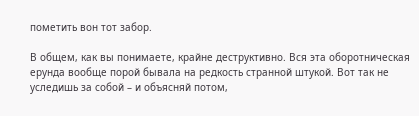пометить вон тот забор.

В общем, как вы понимаете, крайне деструктивно. Вся эта оборотническая ерунда вообще порой бывала на редкость странной штукой. Вот так не уследишь за собой – и объясняй потом,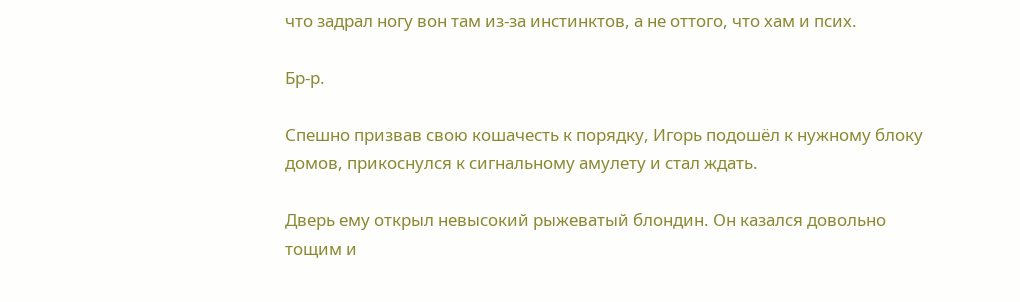что задрал ногу вон там из-за инстинктов, а не оттого, что хам и псих.

Бр-р.

Спешно призвав свою кошачесть к порядку, Игорь подошёл к нужному блоку домов, прикоснулся к сигнальному амулету и стал ждать.

Дверь ему открыл невысокий рыжеватый блондин. Он казался довольно тощим и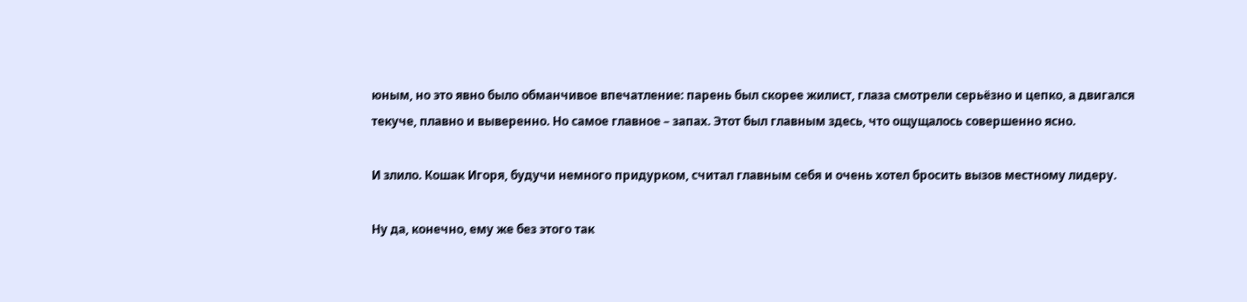юным, но это явно было обманчивое впечатление: парень был скорее жилист, глаза смотрели серьёзно и цепко, а двигался текуче, плавно и выверенно. Но самое главное – запах. Этот был главным здесь, что ощущалось совершенно ясно.

И злило. Кошак Игоря, будучи немного придурком, считал главным себя и очень хотел бросить вызов местному лидеру.

Ну да, конечно, ему же без этого так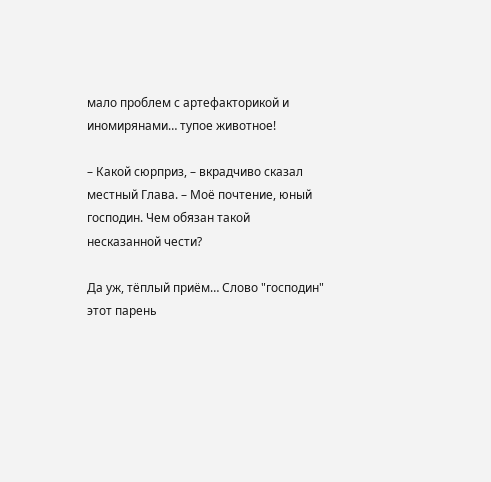мало проблем с артефакторикой и иномирянами… тупое животное!

– Какой сюрприз, – вкрадчиво сказал местный Глава. – Моё почтение, юный господин. Чем обязан такой несказанной чести?

Да уж, тёплый приём… Слово "господин" этот парень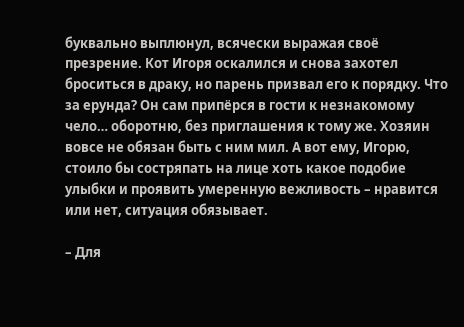буквально выплюнул, всячески выражая своё презрение. Кот Игоря оскалился и снова захотел броситься в драку, но парень призвал его к порядку. Что за ерунда? Он сам припёрся в гости к незнакомому чело… оборотню, без приглашения к тому же. Хозяин вовсе не обязан быть с ним мил. А вот ему, Игорю, стоило бы состряпать на лице хоть какое подобие улыбки и проявить умеренную вежливость – нравится или нет, ситуация обязывает.

– Для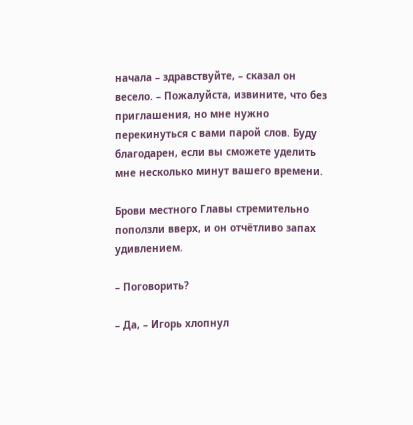начала – здравствуйте, – сказал он весело. – Пожалуйста, извините, что без приглашения, но мне нужно перекинуться с вами парой слов. Буду благодарен, если вы сможете уделить мне несколько минут вашего времени.

Брови местного Главы стремительно поползли вверх, и он отчётливо запах удивлением.

– Поговорить?

– Да, – Игорь хлопнул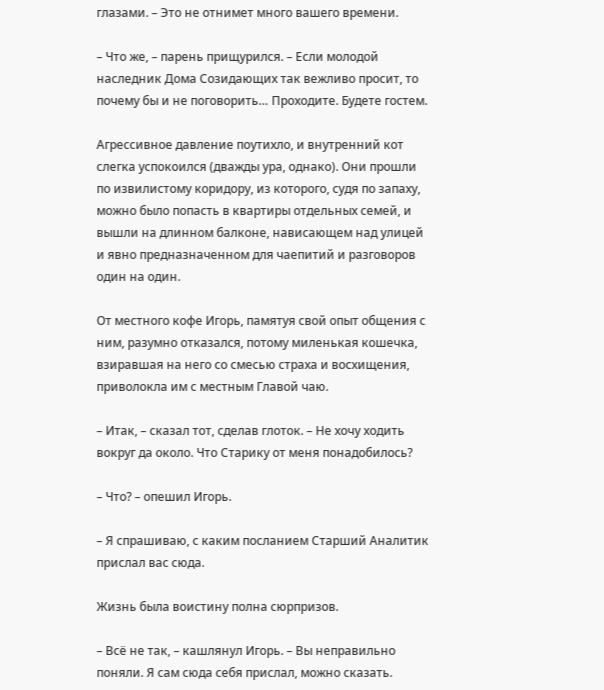глазами. – Это не отнимет много вашего времени.

– Что же, – парень прищурился. – Если молодой наследник Дома Созидающих так вежливо просит, то почему бы и не поговорить… Проходите. Будете гостем.

Агрессивное давление поутихло, и внутренний кот слегка успокоился (дважды ура, однако). Они прошли по извилистому коридору, из которого, судя по запаху, можно было попасть в квартиры отдельных семей, и вышли на длинном балконе, нависающем над улицей и явно предназначенном для чаепитий и разговоров один на один.

От местного кофе Игорь, памятуя свой опыт общения с ним, разумно отказался, потому миленькая кошечка, взиравшая на него со смесью страха и восхищения, приволокла им с местным Главой чаю.

– Итак, – сказал тот, сделав глоток. – Не хочу ходить вокруг да около. Что Старику от меня понадобилось?

– Что? – опешил Игорь.

– Я спрашиваю, с каким посланием Старший Аналитик прислал вас сюда.

Жизнь была воистину полна сюрпризов.

– Всё не так, – кашлянул Игорь. – Вы неправильно поняли. Я сам сюда себя прислал, можно сказать.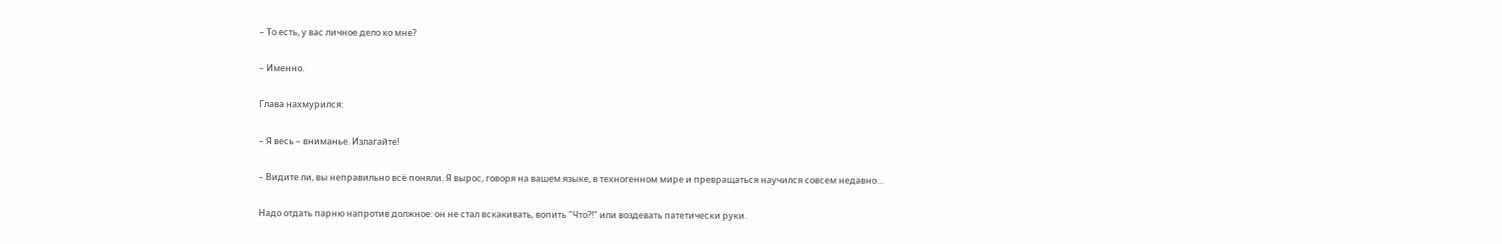– То есть, у вас личное дело ко мне?

– Именно.

Глава нахмурился:

– Я весь – вниманье. Излагайте!

– Видите ли, вы неправильно всё поняли. Я вырос, говоря на вашем языке, в техногенном мире и превращаться научился совсем недавно…

Надо отдать парню напротив должное: он не стал вскакивать, вопить "Что?!" или воздевать патетически руки.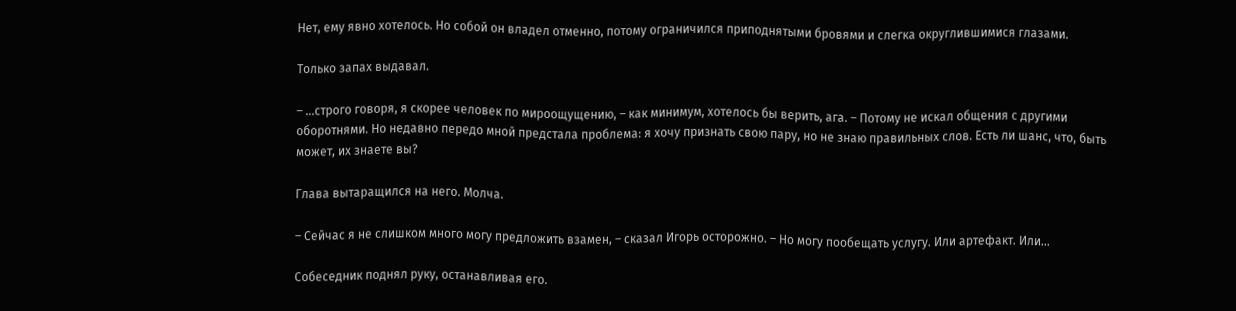Нет, ему явно хотелось. Но собой он владел отменно, потому ограничился приподнятыми бровями и слегка округлившимися глазами.

Только запах выдавал.

– …строго говоря, я скорее человек по мироощущению, – как минимум, хотелось бы верить, ага. – Потому не искал общения с другими оборотнями. Но недавно передо мной предстала проблема: я хочу признать свою пару, но не знаю правильных слов. Есть ли шанс, что, быть может, их знаете вы?

Глава вытаращился на него. Молча.

– Сейчас я не слишком много могу предложить взамен, – сказал Игорь осторожно. – Но могу пообещать услугу. Или артефакт. Или…

Собеседник поднял руку, останавливая его.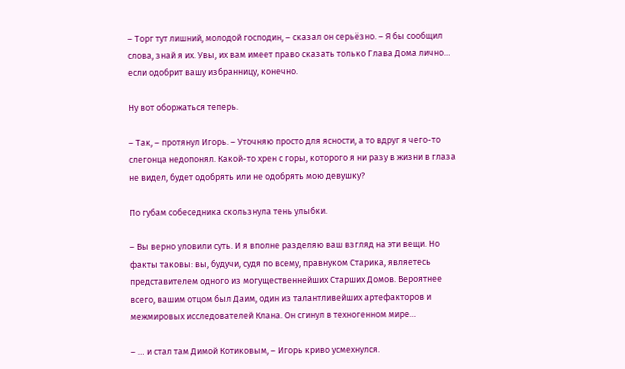– Торг тут лишний, молодой господин, – сказал он серьёзно. – Я бы сообщил слова, знай я их. Увы, их вам имеет право сказать только Глава Дома лично… если одобрит вашу избранницу, конечно.

Ну вот оборжаться теперь.

– Так, – протянул Игорь. – Уточняю просто для ясности, а то вдруг я чего-то слегонца недопонял. Какой-то хрен с горы, которого я ни разу в жизни в глаза не видел, будет одобрять или не одобрять мою девушку?

По губам собеседника скользнула тень улыбки.

– Вы верно уловили суть. И я вполне разделяю ваш взгляд на эти вещи. Но факты таковы: вы, будучи, судя по всему, правнуком Старика, являетесь представителем одного из могущественнейших Старших Домов. Вероятнее всего, вашим отцом был Даим, один из талантливейших артефакторов и межмировых исследователей Клана. Он сгинул в техногенном мире…

– … и стал там Димой Котиковым, – Игорь криво усмехнулся.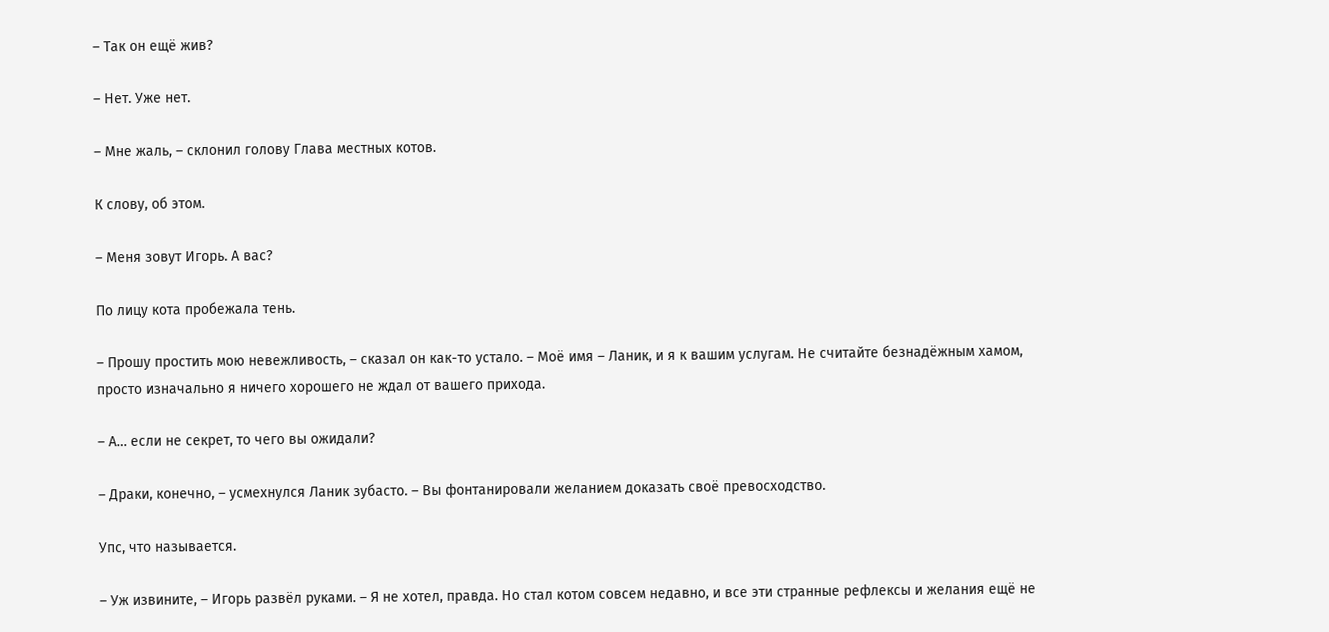– Так он ещё жив?

– Нет. Уже нет.

– Мне жаль, – склонил голову Глава местных котов.

К слову, об этом.

– Меня зовут Игорь. А вас?

По лицу кота пробежала тень.

– Прошу простить мою невежливость, – сказал он как-то устало. – Моё имя – Ланик, и я к вашим услугам. Не считайте безнадёжным хамом, просто изначально я ничего хорошего не ждал от вашего прихода.

– А… если не секрет, то чего вы ожидали?

– Драки, конечно, – усмехнулся Ланик зубасто. – Вы фонтанировали желанием доказать своё превосходство.

Упс, что называется.

– Уж извините, – Игорь развёл руками. – Я не хотел, правда. Но стал котом совсем недавно, и все эти странные рефлексы и желания ещё не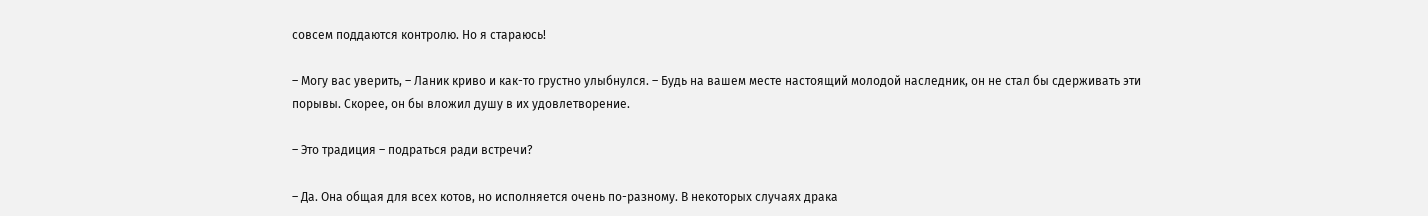совсем поддаются контролю. Но я стараюсь!

– Могу вас уверить, – Ланик криво и как-то грустно улыбнулся. – Будь на вашем месте настоящий молодой наследник, он не стал бы сдерживать эти порывы. Скорее, он бы вложил душу в их удовлетворение.

– Это традиция – подраться ради встречи?

– Да. Она общая для всех котов, но исполняется очень по-разному. В некоторых случаях драка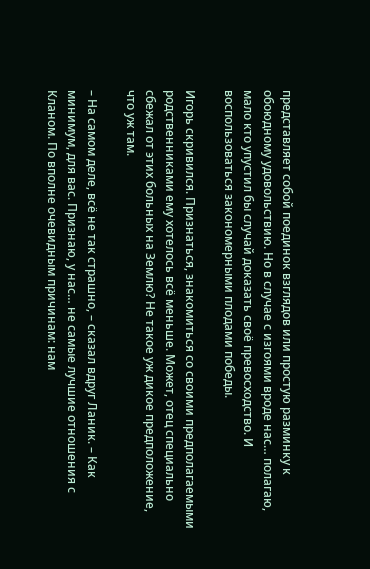представляет собой поединок взглядов или простую разминку к обоюдному удовольствию. Но в случае с изгоями вроде нас… полагаю, мало кто упустил бы случай доказать своё превосходство. И воспользоваться закономерными плодами победы.

Игорь скривился. Признаться, знакомиться со своими предполагаемыми родственниками ему хотелось всё меньше. Может, отец специально сбежал от этих больных на Землю? Не такое уж дикое предположение, что уж там.

– На самом деле, всё не так страшно, – сказал вдруг Ланик. – Как минимум, для вас. Признаю, у нас… не самые лучшие отношения с Кланом. По вполне очевидным причинам: нам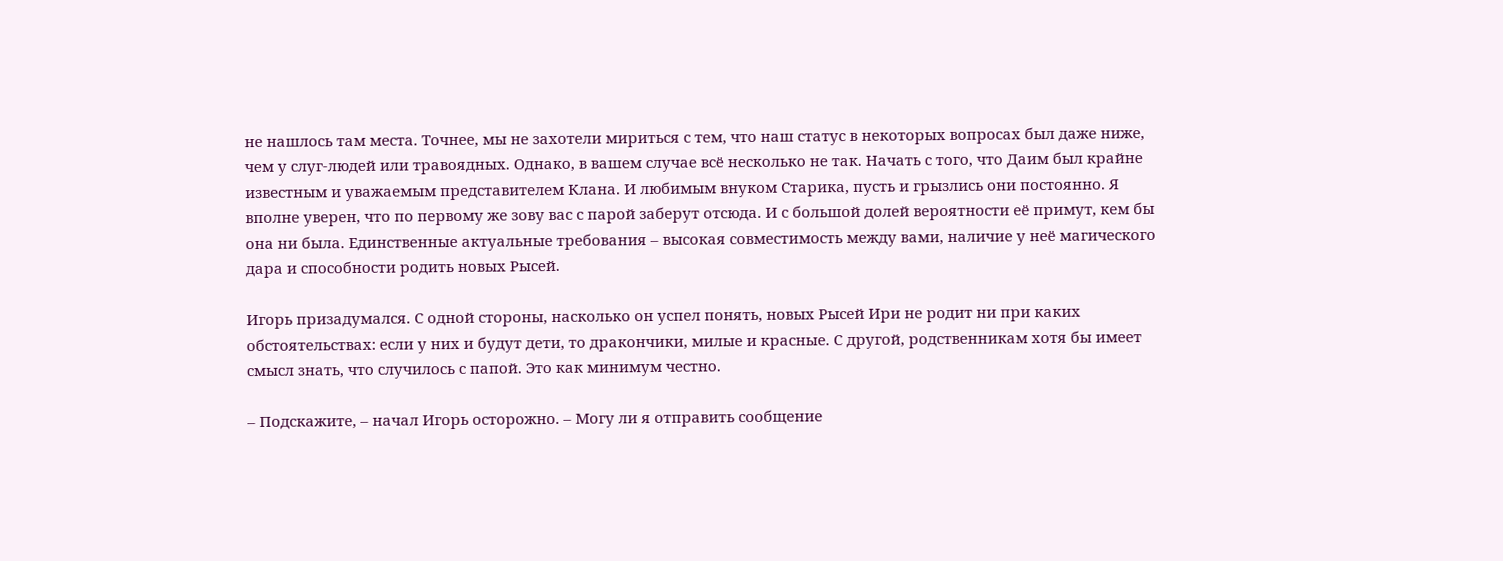не нашлось там места. Точнее, мы не захотели мириться с тем, что наш статус в некоторых вопросах был даже ниже, чем у слуг-людей или травоядных. Однако, в вашем случае всё несколько не так. Начать с того, что Даим был крайне известным и уважаемым представителем Клана. И любимым внуком Старика, пусть и грызлись они постоянно. Я вполне уверен, что по первому же зову вас с парой заберут отсюда. И с большой долей вероятности её примут, кем бы она ни была. Единственные актуальные требования – высокая совместимость между вами, наличие у неё магического дара и способности родить новых Рысей.

Игорь призадумался. С одной стороны, насколько он успел понять, новых Рысей Ири не родит ни при каких обстоятельствах: если у них и будут дети, то дракончики, милые и красные. С другой, родственникам хотя бы имеет смысл знать, что случилось с папой. Это как минимум честно.

– Подскажите, – начал Игорь осторожно. – Могу ли я отправить сообщение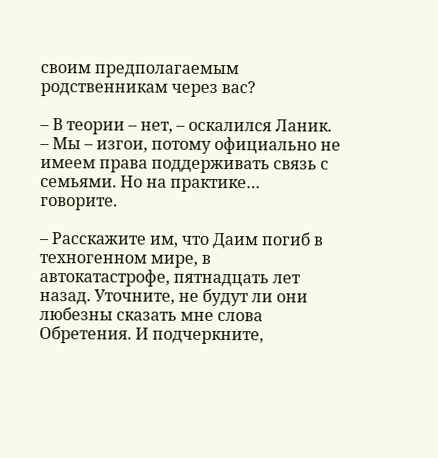своим предполагаемым родственникам через вас?

– В теории – нет, – оскалился Ланик. – Мы – изгои, потому официально не имеем права поддерживать связь с семьями. Но на практике… говорите.

– Расскажите им, что Даим погиб в техногенном мире, в автокатастрофе, пятнадцать лет назад. Уточните, не будут ли они любезны сказать мне слова Обретения. И подчеркните,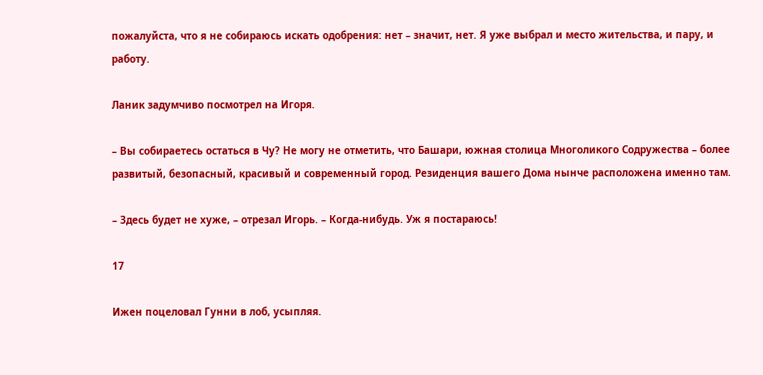пожалуйста, что я не собираюсь искать одобрения: нет – значит, нет. Я уже выбрал и место жительства, и пару, и работу.

Ланик задумчиво посмотрел на Игоря.

– Вы собираетесь остаться в Чу? Не могу не отметить, что Башари, южная столица Многоликого Содружества – более развитый, безопасный, красивый и современный город. Резиденция вашего Дома нынче расположена именно там.

– Здесь будет не хуже, – отрезал Игорь. – Когда-нибудь. Уж я постараюсь!

17

Ижен поцеловал Гунни в лоб, усыпляя.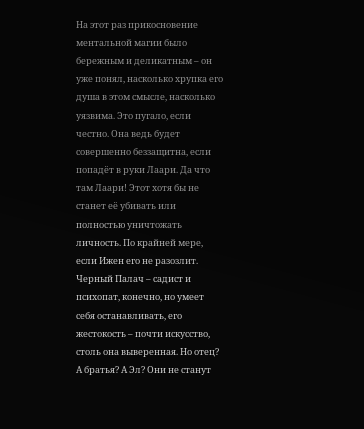На этот раз прикосновение ментальной магии было бережным и деликатным – он уже понял, насколько хрупка его душа в этом смысле, насколько уязвима. Это пугало, если честно. Она ведь будет совершенно беззащитна, если попадёт в руки Лаари. Да что там Лаари! Этот хотя бы не станет её убивать или полностью уничтожать личность. По крайней мере, если Ижен его не разозлит. Черный Палач – садист и психопат, конечно, но умеет себя останавливать, его жестокость – почти искусство, столь она выверенная. Но отец? А братья? А Эл? Они не станут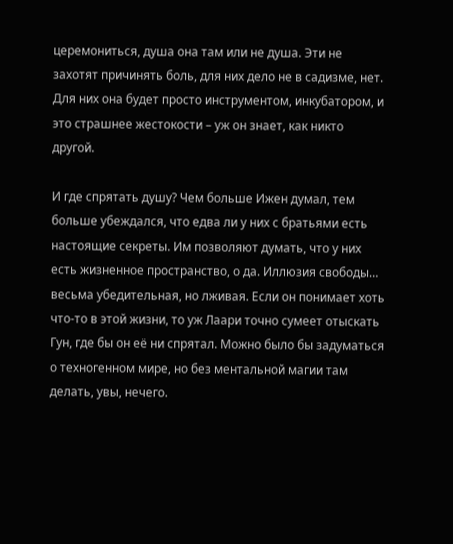церемониться, душа она там или не душа. Эти не захотят причинять боль, для них дело не в садизме, нет. Для них она будет просто инструментом, инкубатором, и это страшнее жестокости – уж он знает, как никто другой.

И где спрятать душу? Чем больше Ижен думал, тем больше убеждался, что едва ли у них с братьями есть настоящие секреты. Им позволяют думать, что у них есть жизненное пространство, о да. Иллюзия свободы… весьма убедительная, но лживая. Если он понимает хоть что-то в этой жизни, то уж Лаари точно сумеет отыскать Гун, где бы он её ни спрятал. Можно было бы задуматься о техногенном мире, но без ментальной магии там делать, увы, нечего.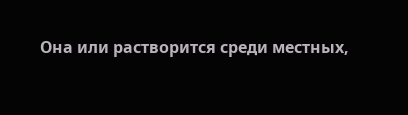Она или растворится среди местных,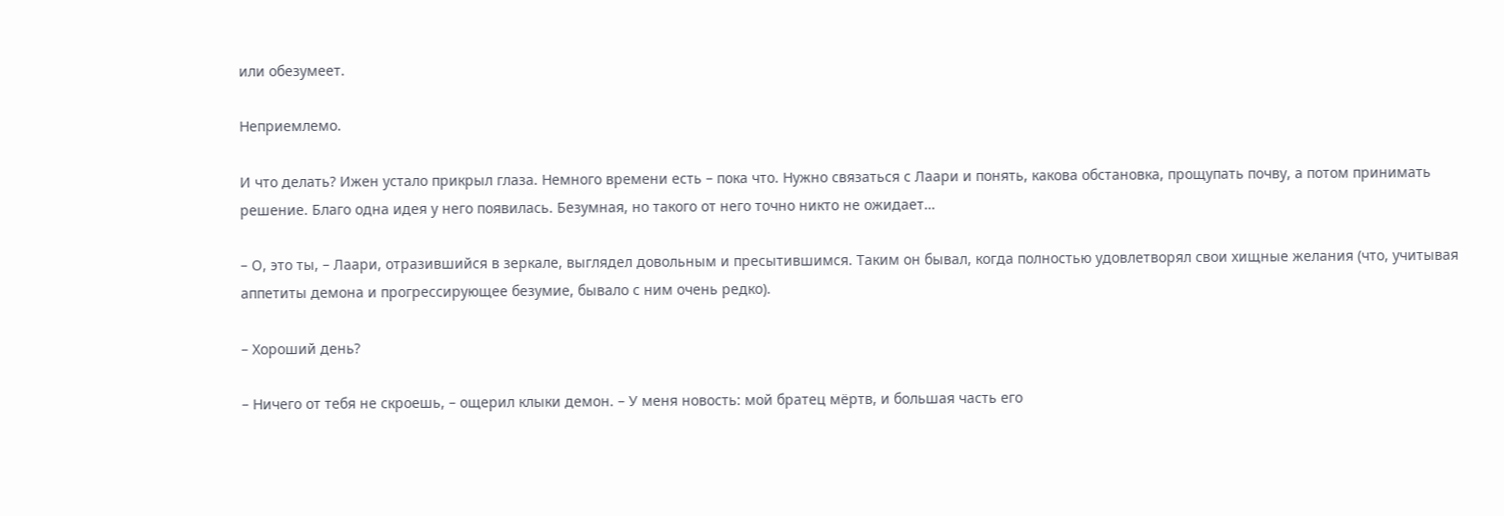или обезумеет.

Неприемлемо.

И что делать? Ижен устало прикрыл глаза. Немного времени есть – пока что. Нужно связаться с Лаари и понять, какова обстановка, прощупать почву, а потом принимать решение. Благо одна идея у него появилась. Безумная, но такого от него точно никто не ожидает…

– О, это ты, – Лаари, отразившийся в зеркале, выглядел довольным и пресытившимся. Таким он бывал, когда полностью удовлетворял свои хищные желания (что, учитывая аппетиты демона и прогрессирующее безумие, бывало с ним очень редко).

– Хороший день?

– Ничего от тебя не скроешь, – ощерил клыки демон. – У меня новость: мой братец мёртв, и большая часть его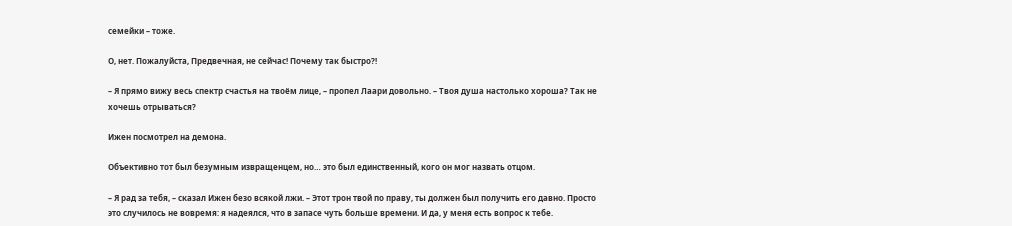семейки – тоже.

О, нет. Пожалуйста, Предвечная, не сейчас! Почему так быстро?!

– Я прямо вижу весь спектр счастья на твоём лице, – пропел Лаари довольно. – Твоя душа настолько хороша? Так не хочешь отрываться?

Ижен посмотрел на демона.

Объективно тот был безумным извращенцем, но… это был единственный, кого он мог назвать отцом.

– Я рад за тебя, – сказал Ижен безо всякой лжи. – Этот трон твой по праву, ты должен был получить его давно. Просто это случилось не вовремя: я надеялся, что в запасе чуть больше времени. И да, у меня есть вопрос к тебе.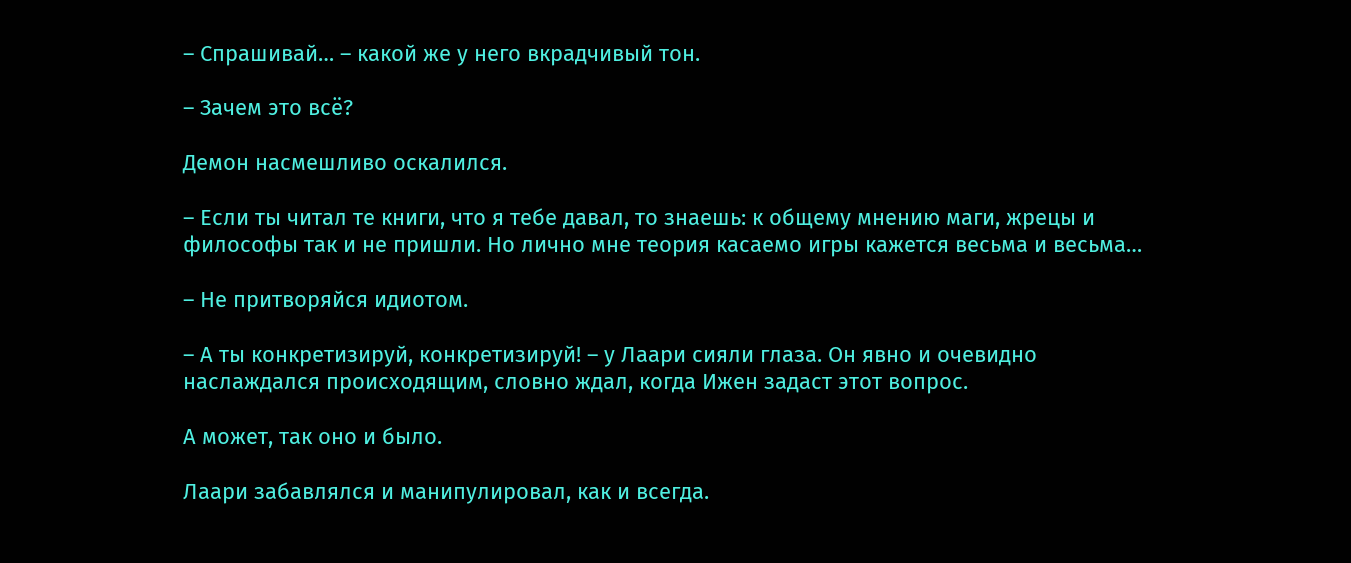– Спрашивай… – какой же у него вкрадчивый тон.

– Зачем это всё?

Демон насмешливо оскалился.

– Если ты читал те книги, что я тебе давал, то знаешь: к общему мнению маги, жрецы и философы так и не пришли. Но лично мне теория касаемо игры кажется весьма и весьма…

– Не притворяйся идиотом.

– А ты конкретизируй, конкретизируй! – у Лаари сияли глаза. Он явно и очевидно наслаждался происходящим, словно ждал, когда Ижен задаст этот вопрос.

А может, так оно и было.

Лаари забавлялся и манипулировал, как и всегда.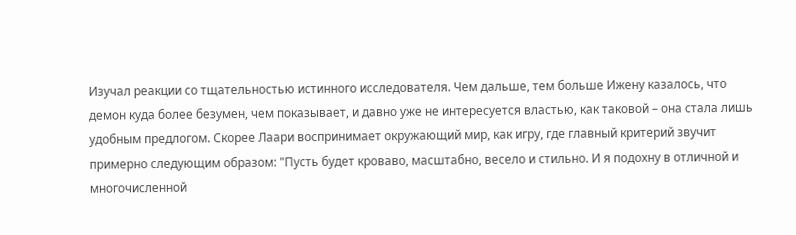Изучал реакции со тщательностью истинного исследователя. Чем дальше, тем больше Ижену казалось, что демон куда более безумен, чем показывает, и давно уже не интересуется властью, как таковой – она стала лишь удобным предлогом. Скорее Лаари воспринимает окружающий мир, как игру, где главный критерий звучит примерно следующим образом: "Пусть будет кроваво, масштабно, весело и стильно. И я подохну в отличной и многочисленной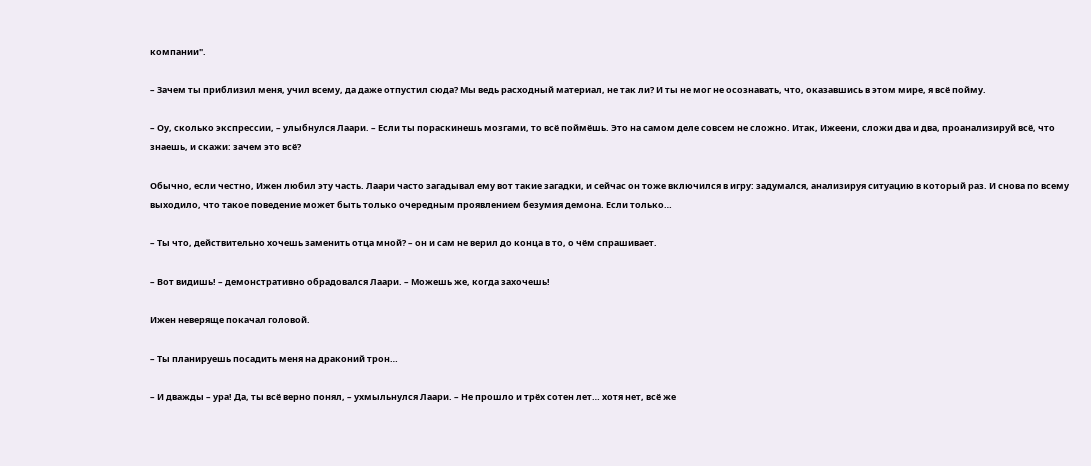компании".

– Зачем ты приблизил меня, учил всему, да даже отпустил сюда? Мы ведь расходный материал, не так ли? И ты не мог не осознавать, что, оказавшись в этом мире, я всё пойму.

– Оу, сколько экспрессии, – улыбнулся Лаари. – Если ты пораскинешь мозгами, то всё поймёшь. Это на самом деле совсем не сложно. Итак, Ижеени, сложи два и два, проанализируй всё, что знаешь, и скажи: зачем это всё?

Обычно, если честно, Ижен любил эту часть. Лаари часто загадывал ему вот такие загадки, и сейчас он тоже включился в игру: задумался, анализируя ситуацию в который раз. И снова по всему выходило, что такое поведение может быть только очередным проявлением безумия демона. Если только…

– Ты что, действительно хочешь заменить отца мной? – он и сам не верил до конца в то, о чём спрашивает.

– Вот видишь! – демонстративно обрадовался Лаари. – Можешь же, когда захочешь!

Ижен неверяще покачал головой.

– Ты планируешь посадить меня на драконий трон…

– И дважды – ура! Да, ты всё верно понял, – ухмыльнулся Лаари. – Не прошло и трёх сотен лет… хотя нет, всё же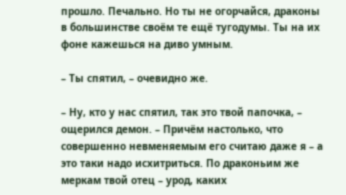прошло. Печально. Но ты не огорчайся, драконы в большинстве своём те ещё тугодумы. Ты на их фоне кажешься на диво умным.

– Ты спятил, – очевидно же.

– Ну, кто у нас спятил, так это твой папочка, – ощерился демон. – Причём настолько, что совершенно невменяемым его считаю даже я – а это таки надо исхитриться. По драконьим же меркам твой отец – урод, каких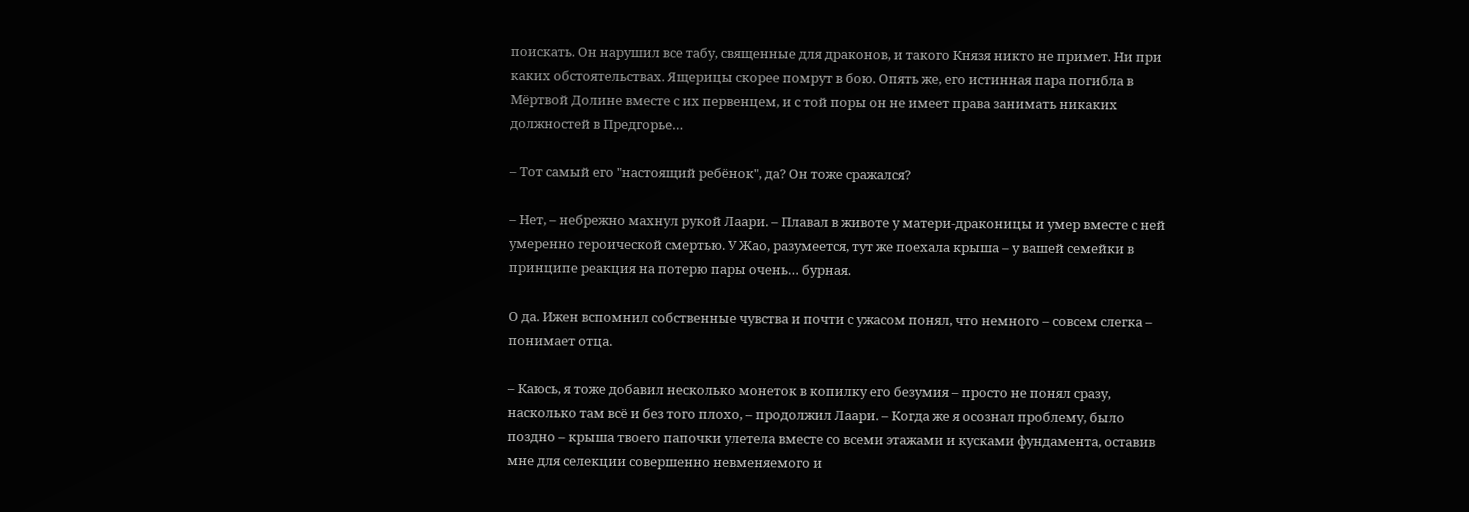поискать. Он нарушил все табу, священные для драконов, и такого Князя никто не примет. Ни при каких обстоятельствах. Ящерицы скорее помрут в бою. Опять же, его истинная пара погибла в Мёртвой Долине вместе с их первенцем, и с той поры он не имеет права занимать никаких должностей в Предгорье…

– Тот самый его "настоящий ребёнок", да? Он тоже сражался?

– Нет, – небрежно махнул рукой Лаари. – Плавал в животе у матери-драконицы и умер вместе с ней умеренно героической смертью. У Жао, разумеется, тут же поехала крыша – у вашей семейки в принципе реакция на потерю пары очень… бурная.

О да. Ижен вспомнил собственные чувства и почти с ужасом понял, что немного – совсем слегка – понимает отца.

– Каюсь, я тоже добавил несколько монеток в копилку его безумия – просто не понял сразу, насколько там всё и без того плохо, – продолжил Лаари. – Когда же я осознал проблему, было поздно – крыша твоего папочки улетела вместе со всеми этажами и кусками фундамента, оставив мне для селекции совершенно невменяемого и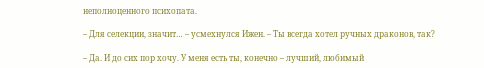неполноценного психопата.

– Для селекции, значит… – усмехнулся Ижен. – Ты всегда хотел ручных драконов, так?

– Да. И до сих пор хочу. У меня есть ты, конечно – лучший, любимый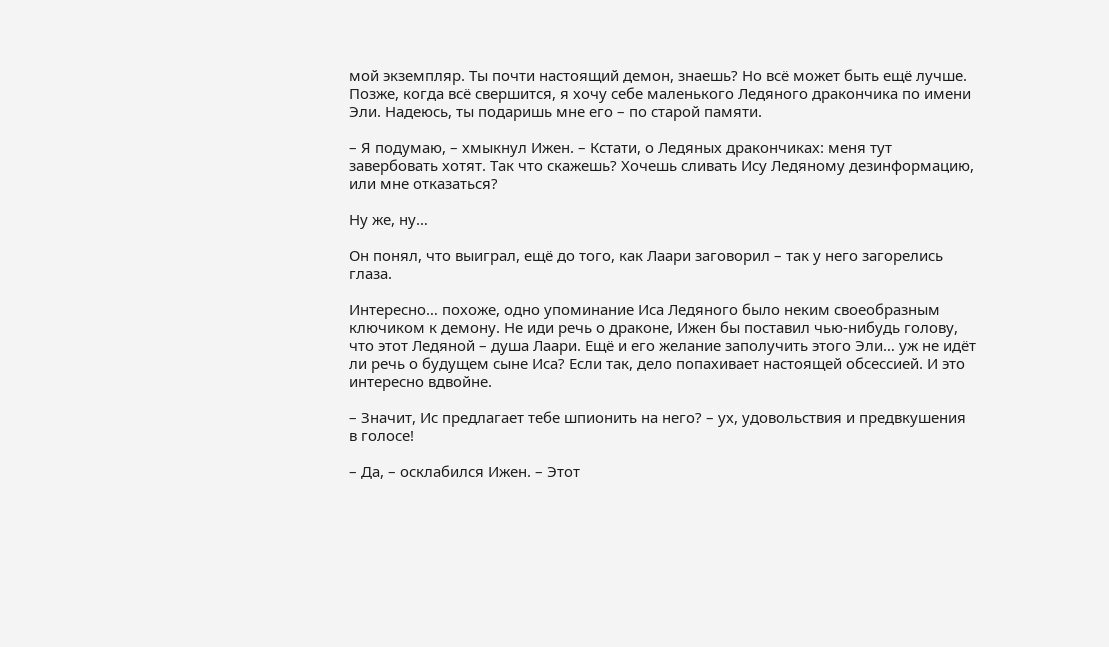мой экземпляр. Ты почти настоящий демон, знаешь? Но всё может быть ещё лучше. Позже, когда всё свершится, я хочу себе маленького Ледяного дракончика по имени Эли. Надеюсь, ты подаришь мне его – по старой памяти.

– Я подумаю, – хмыкнул Ижен. – Кстати, о Ледяных дракончиках: меня тут завербовать хотят. Так что скажешь? Хочешь сливать Ису Ледяному дезинформацию, или мне отказаться?

Ну же, ну…

Он понял, что выиграл, ещё до того, как Лаари заговорил – так у него загорелись глаза.

Интересно… похоже, одно упоминание Иса Ледяного было неким своеобразным ключиком к демону. Не иди речь о драконе, Ижен бы поставил чью-нибудь голову, что этот Ледяной – душа Лаари. Ещё и его желание заполучить этого Эли… уж не идёт ли речь о будущем сыне Иса? Если так, дело попахивает настоящей обсессией. И это интересно вдвойне.

– Значит, Ис предлагает тебе шпионить на него? – ух, удовольствия и предвкушения в голосе!

– Да, – осклабился Ижен. – Этот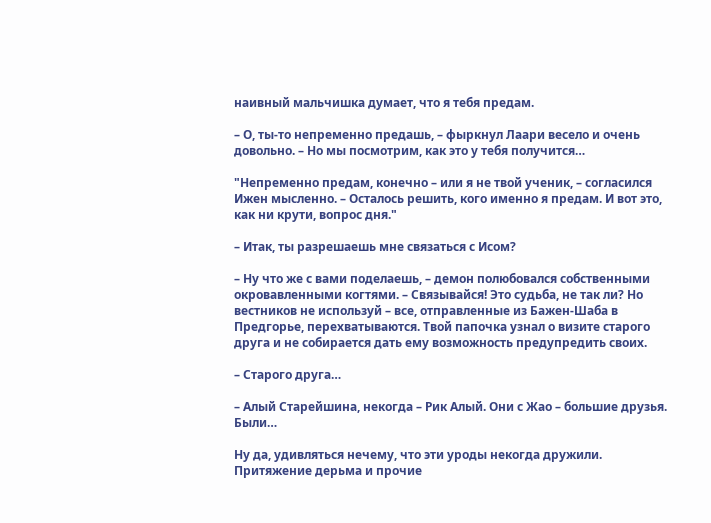наивный мальчишка думает, что я тебя предам.

– О, ты-то непременно предашь, – фыркнул Лаари весело и очень довольно. – Но мы посмотрим, как это у тебя получится…

"Непременно предам, конечно – или я не твой ученик, – согласился Ижен мысленно. – Осталось решить, кого именно я предам. И вот это, как ни крути, вопрос дня."

– Итак, ты разрешаешь мне связаться с Исом?

– Ну что же с вами поделаешь, – демон полюбовался собственными окровавленными когтями. – Связывайся! Это судьба, не так ли? Но вестников не используй – все, отправленные из Бажен-Шаба в Предгорье, перехватываются. Твой папочка узнал о визите старого друга и не собирается дать ему возможность предупредить своих.

– Старого друга…

– Алый Старейшина, некогда – Рик Алый. Они с Жао – большие друзья. Были…

Ну да, удивляться нечему, что эти уроды некогда дружили. Притяжение дерьма и прочие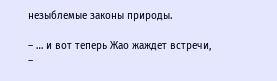незыблемые законы природы.

– … и вот теперь Жао жаждет встречи, –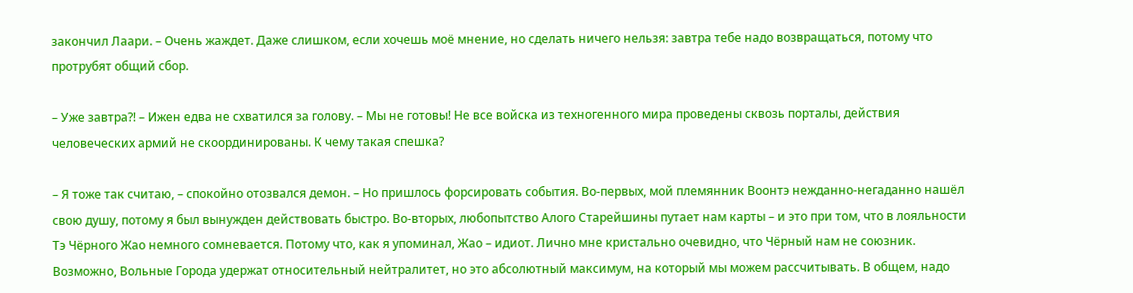закончил Лаари. – Очень жаждет. Даже слишком, если хочешь моё мнение, но сделать ничего нельзя: завтра тебе надо возвращаться, потому что протрубят общий сбор.

– Уже завтра?! – Ижен едва не схватился за голову. – Мы не готовы! Не все войска из техногенного мира проведены сквозь порталы, действия человеческих армий не скоординированы. К чему такая спешка?

– Я тоже так считаю, – спокойно отозвался демон. – Но пришлось форсировать события. Во-первых, мой племянник Воонтэ нежданно-негаданно нашёл свою душу, потому я был вынужден действовать быстро. Во-вторых, любопытство Алого Старейшины путает нам карты – и это при том, что в лояльности Тэ Чёрного Жао немного сомневается. Потому что, как я упоминал, Жао – идиот. Лично мне кристально очевидно, что Чёрный нам не союзник. Возможно, Вольные Города удержат относительный нейтралитет, но это абсолютный максимум, на который мы можем рассчитывать. В общем, надо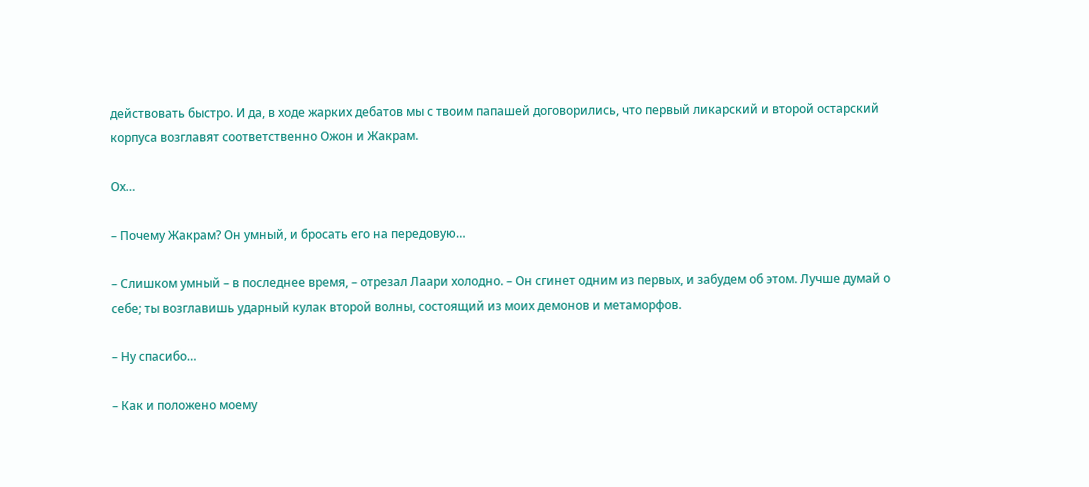действовать быстро. И да, в ходе жарких дебатов мы с твоим папашей договорились, что первый ликарский и второй остарский корпуса возглавят соответственно Ожон и Жакрам.

Ох…

– Почему Жакрам? Он умный, и бросать его на передовую…

– Слишком умный – в последнее время, – отрезал Лаари холодно. – Он сгинет одним из первых, и забудем об этом. Лучше думай о себе; ты возглавишь ударный кулак второй волны, состоящий из моих демонов и метаморфов.

– Ну спасибо…

– Как и положено моему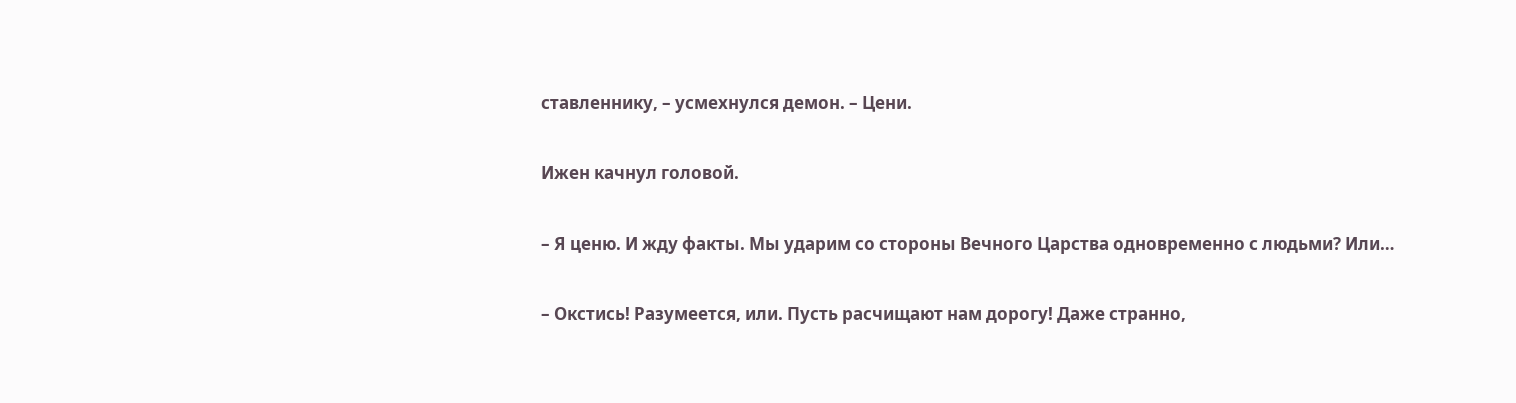ставленнику, – усмехнулся демон. – Цени.

Ижен качнул головой.

– Я ценю. И жду факты. Мы ударим со стороны Вечного Царства одновременно с людьми? Или…

– Окстись! Разумеется, или. Пусть расчищают нам дорогу! Даже странно,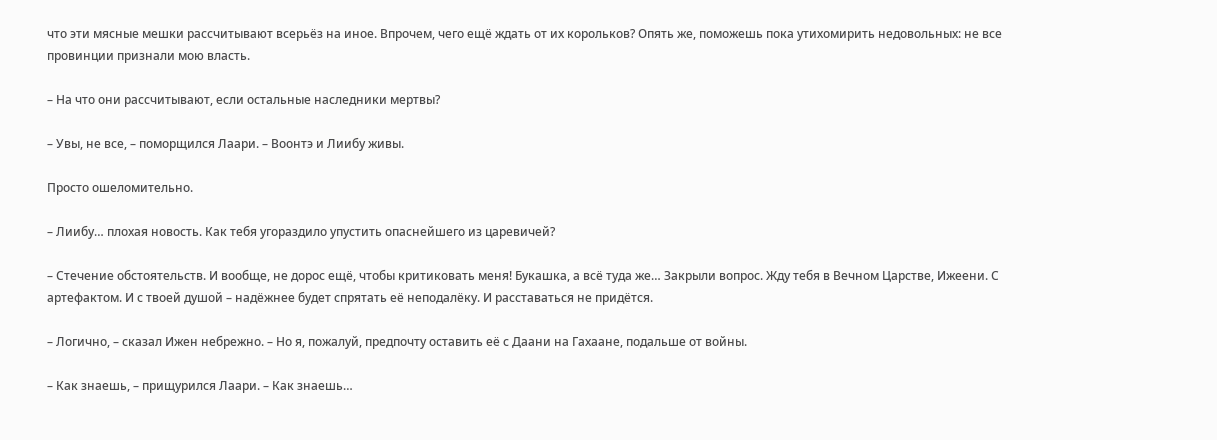что эти мясные мешки рассчитывают всерьёз на иное. Впрочем, чего ещё ждать от их корольков? Опять же, поможешь пока утихомирить недовольных: не все провинции признали мою власть.

– На что они рассчитывают, если остальные наследники мертвы?

– Увы, не все, – поморщился Лаари. – Воонтэ и Лиибу живы.

Просто ошеломительно.

– Лиибу… плохая новость. Как тебя угораздило упустить опаснейшего из царевичей?

– Стечение обстоятельств. И вообще, не дорос ещё, чтобы критиковать меня! Букашка, а всё туда же… Закрыли вопрос. Жду тебя в Вечном Царстве, Ижеени. С артефактом. И с твоей душой – надёжнее будет спрятать её неподалёку. И расставаться не придётся.

– Логично, – сказал Ижен небрежно. – Но я, пожалуй, предпочту оставить её с Даани на Гахаане, подальше от войны.

– Как знаешь, – прищурился Лаари. – Как знаешь…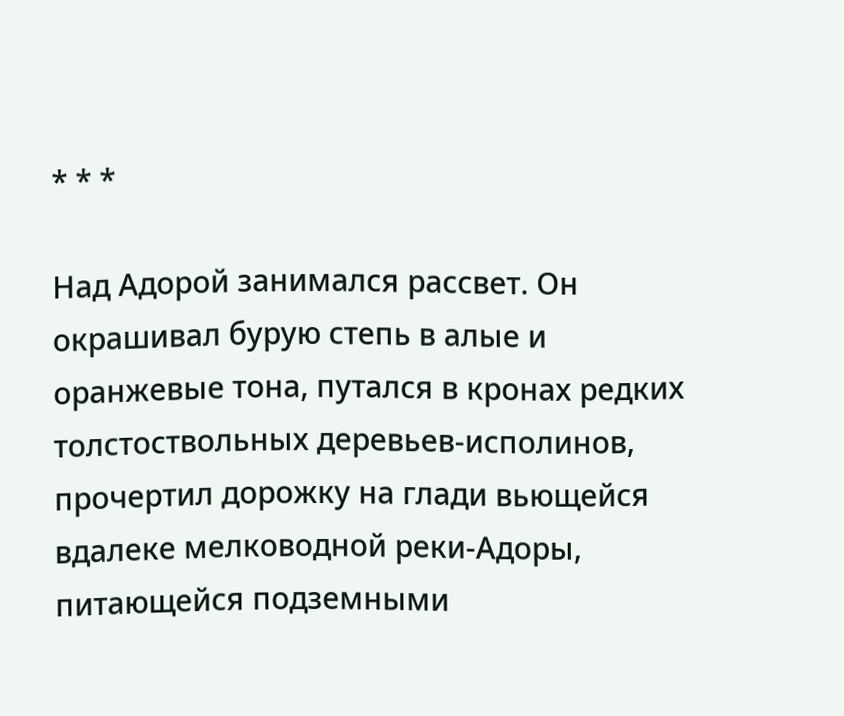* * *

Над Адорой занимался рассвет. Он окрашивал бурую степь в алые и оранжевые тона, путался в кронах редких толстоствольных деревьев-исполинов, прочертил дорожку на глади вьющейся вдалеке мелководной реки-Адоры, питающейся подземными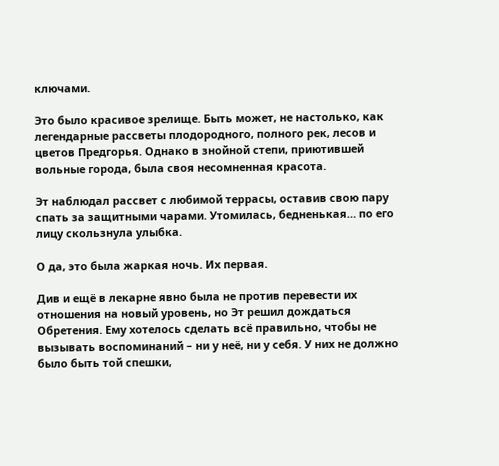ключами.

Это было красивое зрелище. Быть может, не настолько, как легендарные рассветы плодородного, полного рек, лесов и цветов Предгорья. Однако в знойной степи, приютившей вольные города, была своя несомненная красота.

Эт наблюдал рассвет с любимой террасы, оставив свою пару спать за защитными чарами. Утомилась, бедненькая… по его лицу скользнула улыбка.

О да, это была жаркая ночь. Их первая.

Див и ещё в лекарне явно была не против перевести их отношения на новый уровень, но Эт решил дождаться Обретения. Ему хотелось сделать всё правильно, чтобы не вызывать воспоминаний – ни у неё, ни у себя. У них не должно было быть той спешки,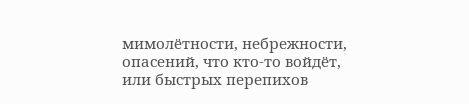мимолётности, небрежности, опасений, что кто-то войдёт, или быстрых перепихов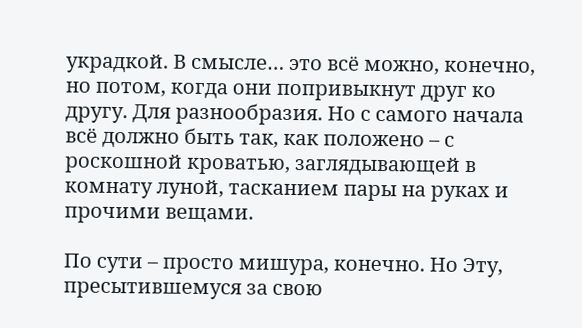украдкой. В смысле… это всё можно, конечно, но потом, когда они попривыкнут друг ко другу. Для разнообразия. Но с самого начала всё должно быть так, как положено – с роскошной кроватью, заглядывающей в комнату луной, тасканием пары на руках и прочими вещами.

По сути – просто мишура, конечно. Но Эту, пресытившемуся за свою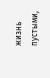жизнь пустыми,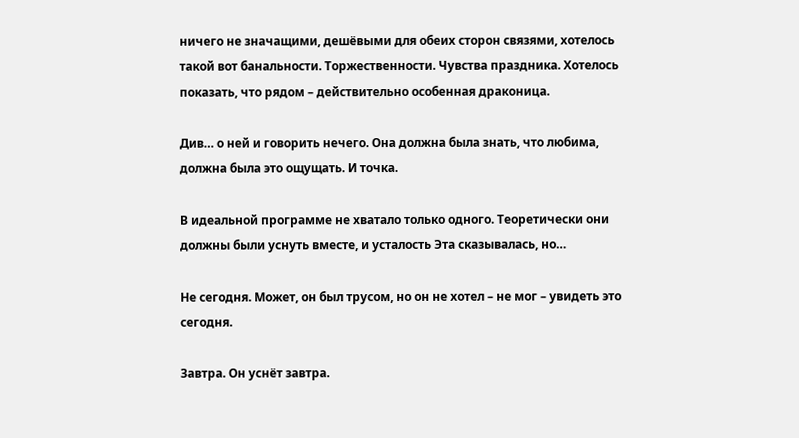ничего не значащими, дешёвыми для обеих сторон связями, хотелось такой вот банальности. Торжественности. Чувства праздника. Хотелось показать, что рядом – действительно особенная драконица.

Див… о ней и говорить нечего. Она должна была знать, что любима, должна была это ощущать. И точка.

В идеальной программе не хватало только одного. Теоретически они должны были уснуть вместе, и усталость Эта сказывалась, но…

Не сегодня. Может, он был трусом, но он не хотел – не мог – увидеть это сегодня.

Завтра. Он уснёт завтра.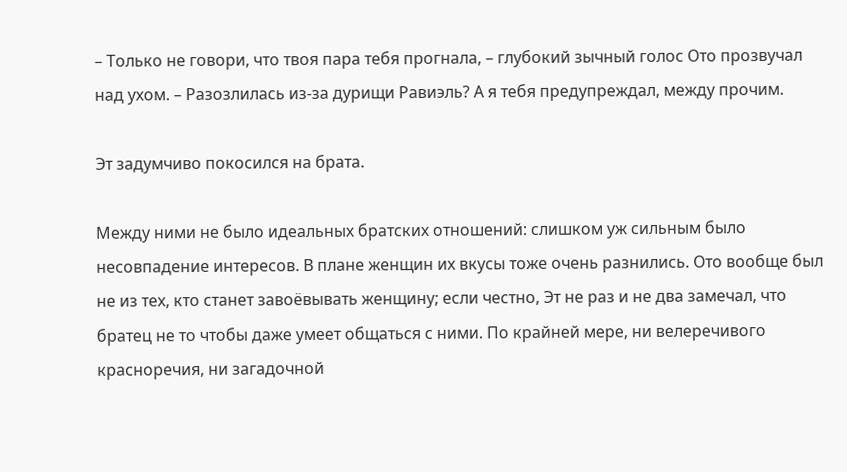– Только не говори, что твоя пара тебя прогнала, – глубокий зычный голос Ото прозвучал над ухом. – Разозлилась из-за дурищи Равиэль? А я тебя предупреждал, между прочим.

Эт задумчиво покосился на брата.

Между ними не было идеальных братских отношений: слишком уж сильным было несовпадение интересов. В плане женщин их вкусы тоже очень разнились. Ото вообще был не из тех, кто станет завоёвывать женщину; если честно, Эт не раз и не два замечал, что братец не то чтобы даже умеет общаться с ними. По крайней мере, ни велеречивого красноречия, ни загадочной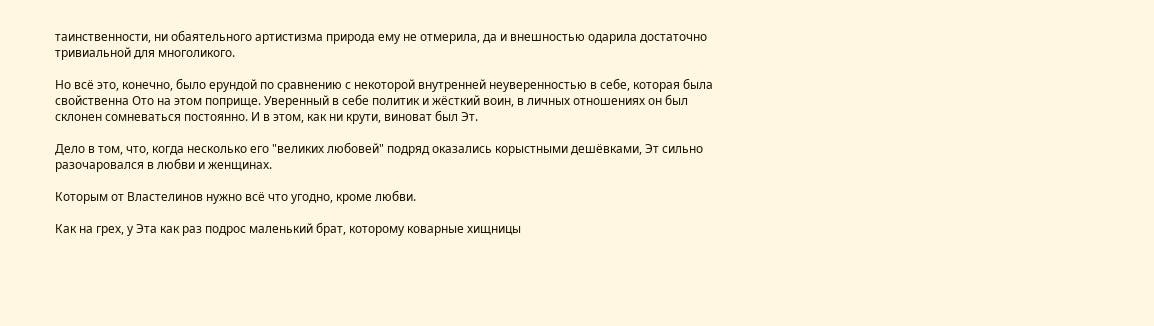таинственности, ни обаятельного артистизма природа ему не отмерила, да и внешностью одарила достаточно тривиальной для многоликого.

Но всё это, конечно, было ерундой по сравнению с некоторой внутренней неуверенностью в себе, которая была свойственна Ото на этом поприще. Уверенный в себе политик и жёсткий воин, в личных отношениях он был склонен сомневаться постоянно. И в этом, как ни крути, виноват был Эт.

Дело в том, что, когда несколько его "великих любовей" подряд оказались корыстными дешёвками, Эт сильно разочаровался в любви и женщинах.

Которым от Властелинов нужно всё что угодно, кроме любви.

Как на грех, у Эта как раз подрос маленький брат, которому коварные хищницы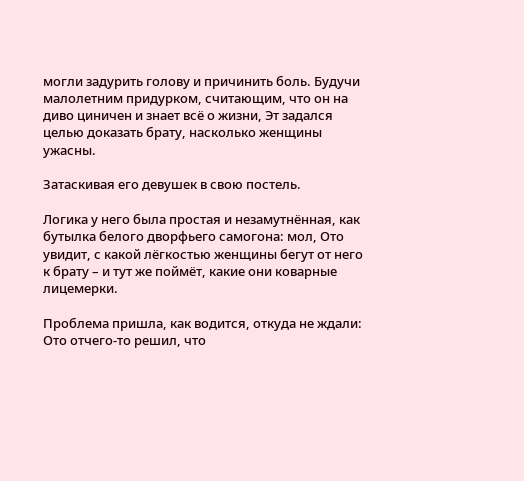могли задурить голову и причинить боль. Будучи малолетним придурком, считающим, что он на диво циничен и знает всё о жизни, Эт задался целью доказать брату, насколько женщины ужасны.

Затаскивая его девушек в свою постель.

Логика у него была простая и незамутнённая, как бутылка белого дворфьего самогона: мол, Ото увидит, с какой лёгкостью женщины бегут от него к брату – и тут же поймёт, какие они коварные лицемерки.

Проблема пришла, как водится, откуда не ждали: Ото отчего-то решил, что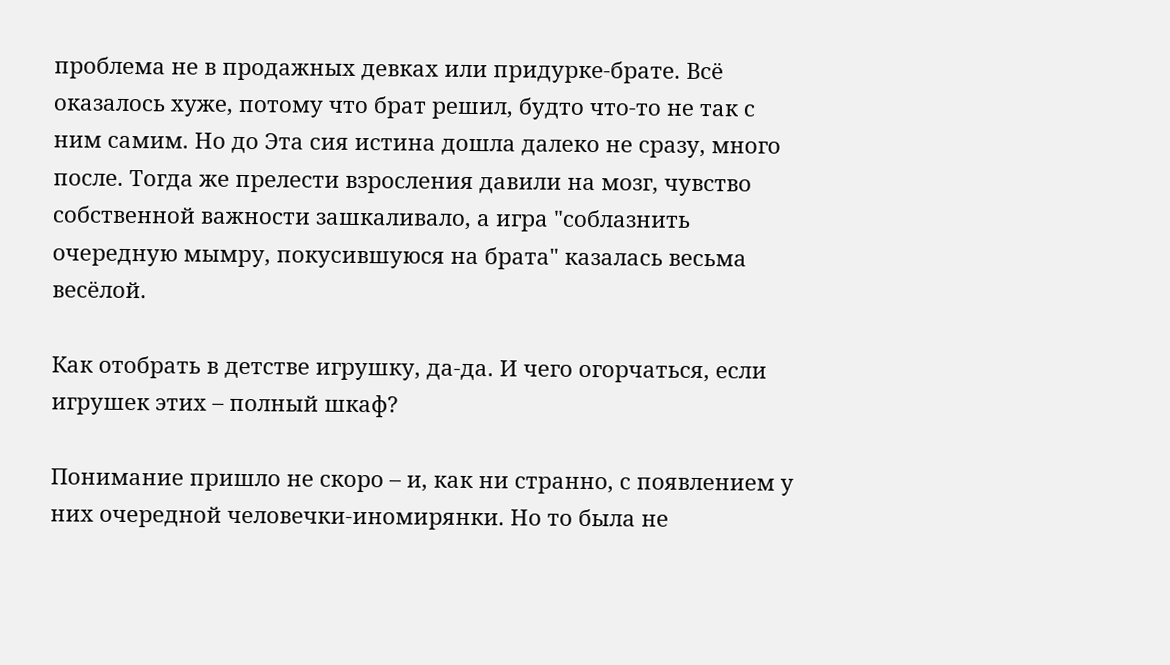проблема не в продажных девках или придурке-брате. Всё оказалось хуже, потому что брат решил, будто что-то не так с ним самим. Но до Эта сия истина дошла далеко не сразу, много после. Тогда же прелести взросления давили на мозг, чувство собственной важности зашкаливало, а игра "соблазнить очередную мымру, покусившуюся на брата" казалась весьма весёлой.

Как отобрать в детстве игрушку, да-да. И чего огорчаться, если игрушек этих – полный шкаф?

Понимание пришло не скоро – и, как ни странно, с появлением у них очередной человечки-иномирянки. Но то была не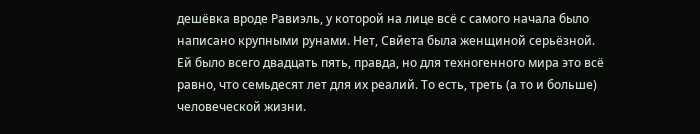дешёвка вроде Равиэль, у которой на лице всё с самого начала было написано крупными рунами. Нет, Свйета была женщиной серьёзной. Ей было всего двадцать пять, правда, но для техногенного мира это всё равно, что семьдесят лет для их реалий. То есть, треть (а то и больше) человеческой жизни.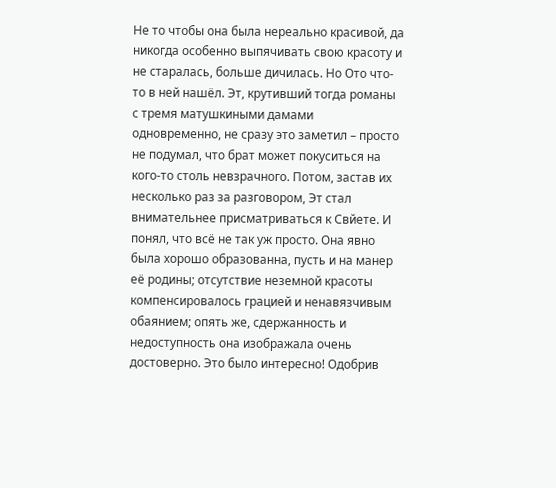Не то чтобы она была нереально красивой, да никогда особенно выпячивать свою красоту и не старалась, больше дичилась. Но Ото что-то в ней нашёл. Эт, крутивший тогда романы с тремя матушкиными дамами одновременно, не сразу это заметил – просто не подумал, что брат может покуситься на кого-то столь невзрачного. Потом, застав их несколько раз за разговором, Эт стал внимательнее присматриваться к Свйете. И понял, что всё не так уж просто. Она явно была хорошо образованна, пусть и на манер её родины; отсутствие неземной красоты компенсировалось грацией и ненавязчивым обаянием; опять же, сдержанность и недоступность она изображала очень достоверно. Это было интересно! Одобрив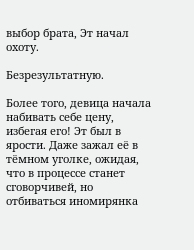выбор брата, Эт начал охоту.

Безрезультатную.

Более того, девица начала набивать себе цену, избегая его! Эт был в ярости. Даже зажал её в тёмном уголке, ожидая, что в процессе станет сговорчивей, но отбиваться иномирянка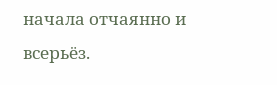начала отчаянно и всерьёз.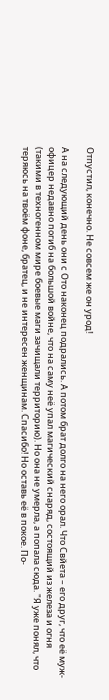Отпустил, конечно. Не совсем же он урод!

А на следующий день они с Ото наконец подрались. А потом брат долго на него орал. Что Свйета – его друг, что её муж-офицер недавно погиб на большой войне, что на саму неё упал магический снаряд, состоящий из железа и огня (такими в техногенном мире боевые маги зачищали территорию). Но она не умерла, а попала сюда. "Я уже понял, что теряюсь на твоём фоне, братец, и не интересен женщинам. Спасибо! Но оставь её в покое. По-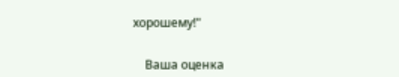хорошему!"


    Ваша оценка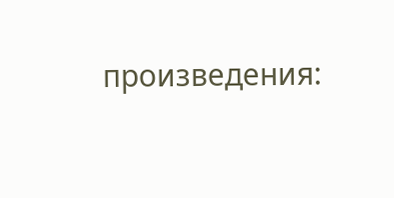произведения: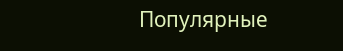Популярные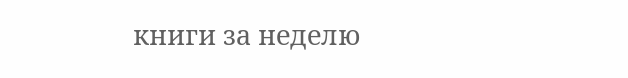книги за неделю